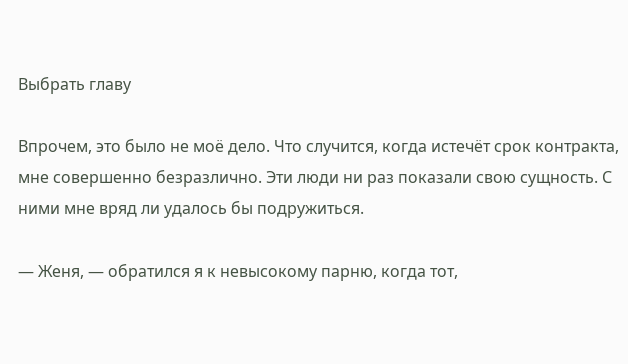Выбрать главу

Впрочем, это было не моё дело. Что случится, когда истечёт срок контракта, мне совершенно безразлично. Эти люди ни раз показали свою сущность. С ними мне вряд ли удалось бы подружиться.

— Женя, — обратился я к невысокому парню, когда тот,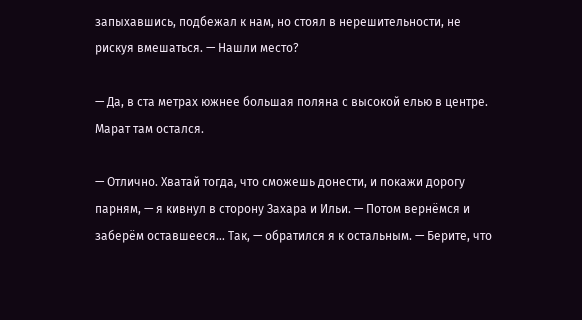запыхавшись, подбежал к нам, но стоял в нерешительности, не рискуя вмешаться. — Нашли место?

— Да, в ста метрах южнее большая поляна с высокой елью в центре. Марат там остался.

— Отлично. Хватай тогда, что сможешь донести, и покажи дорогу парням, — я кивнул в сторону Захара и Ильи. — Потом вернёмся и заберём оставшееся… Так, — обратился я к остальным. — Берите, что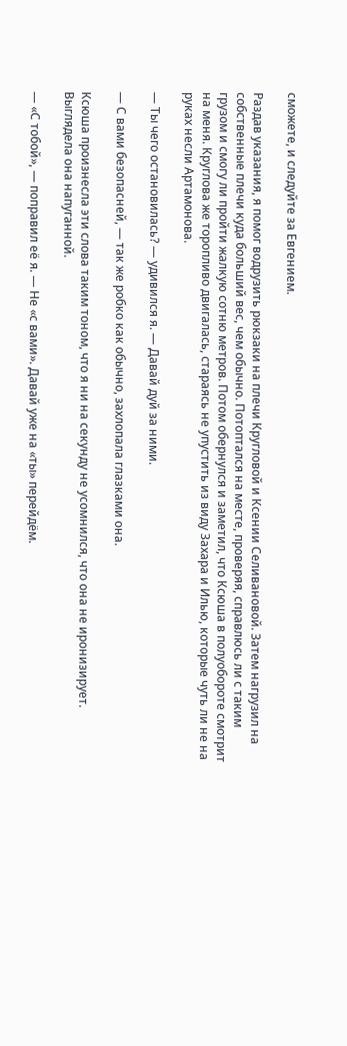сможете, и следуйте за Евгением.

Раздав указания, я помог водрузить рюкзаки на плечи Кругловой и Ксении Селивановой. Затем нагрузил на собственные плечи куда больший вес, чем обычно. Потоптался на месте, проверяя, справлюсь ли с таким грузом и смогу ли пройти жалкую сотню метров. Потом обернулся и заметил, что Ксюша в полуобороте смотрит на меня. Круглова же торопливо двигалась, стараясь не упустить из виду Захара и Илью, которые чуть ли не на руках несли Артамонова.

— Ты чего остановилась? — удивился я. — Давай дуй за ними.

— С вами безопасней, — так же робко как обычно, захлопала глазками она.

Ксюша произнесла эти слова таким тоном, что я ни на секунду не усомнился, что она не иронизирует. Выглядела она напуганной.

— «С тобой», — поправил её я. — Не «с вами». Давай уже на «ты» перейдём.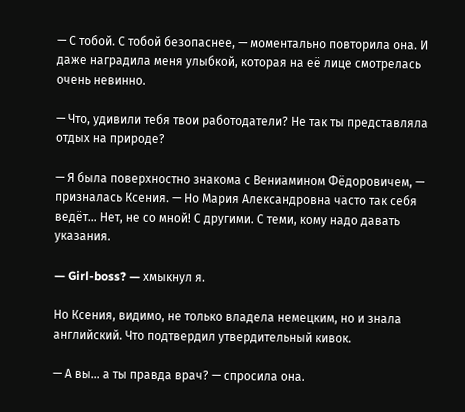— С тобой. С тобой безопаснее, — моментально повторила она. И даже наградила меня улыбкой, которая на её лице смотрелась очень невинно.

— Что, удивили тебя твои работодатели? Не так ты представляла отдых на природе?

— Я была поверхностно знакома с Вениамином Фёдоровичем, — призналась Ксения. — Но Мария Александровна часто так себя ведёт… Нет, не со мной! С другими. С теми, кому надо давать указания.

— Girl-boss? — хмыкнул я.

Но Ксения, видимо, не только владела немецким, но и знала английский. Что подтвердил утвердительный кивок.

— А вы… а ты правда врач? — спросила она.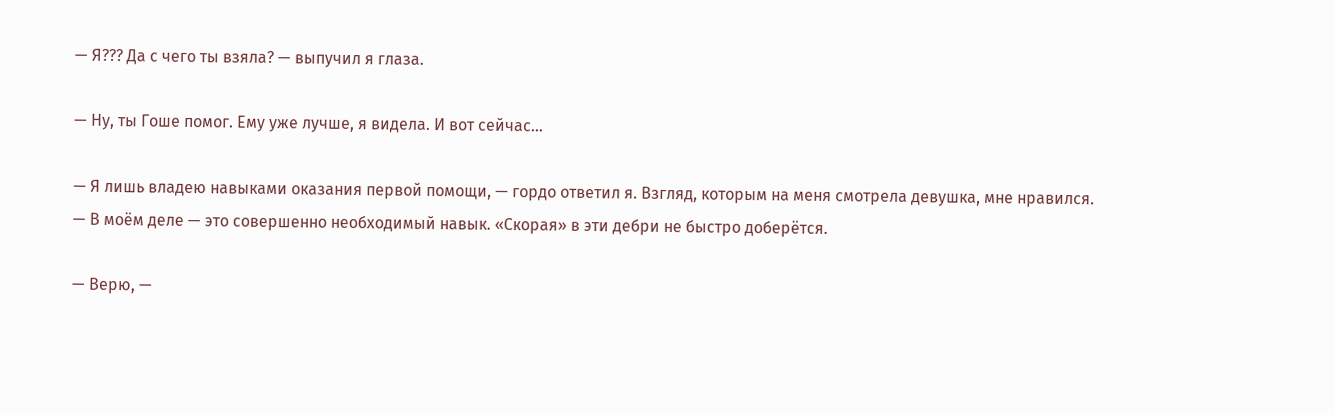— Я??? Да с чего ты взяла? — выпучил я глаза.

— Ну, ты Гоше помог. Ему уже лучше, я видела. И вот сейчас…

— Я лишь владею навыками оказания первой помощи, — гордо ответил я. Взгляд, которым на меня смотрела девушка, мне нравился. — В моём деле — это совершенно необходимый навык. «Скорая» в эти дебри не быстро доберётся.

— Верю, —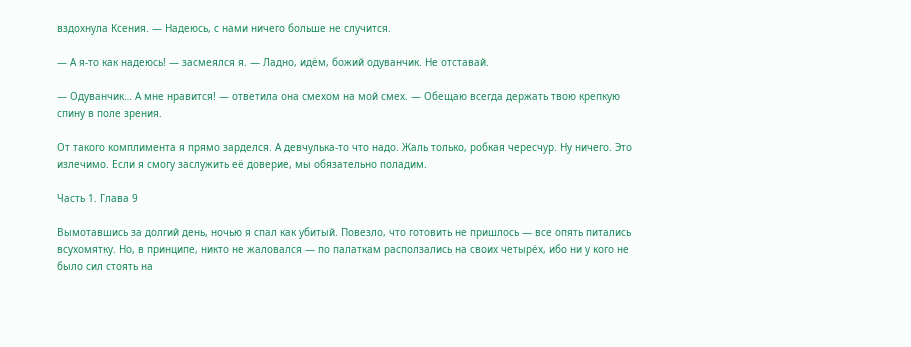вздохнула Ксения. — Надеюсь, с нами ничего больше не случится.

— А я-то как надеюсь! — засмеялся я. — Ладно, идём, божий одуванчик. Не отставай.

— Одуванчик… А мне нравится! — ответила она смехом на мой смех. — Обещаю всегда держать твою крепкую спину в поле зрения.

От такого комплимента я прямо зарделся. А девчулька-то что надо. Жаль только, робкая чересчур. Ну ничего. Это излечимо. Если я смогу заслужить её доверие, мы обязательно поладим.

Часть 1. Глава 9

Вымотавшись за долгий день, ночью я спал как убитый. Повезло, что готовить не пришлось — все опять питались всухомятку. Но, в принципе, никто не жаловался — по палаткам расползались на своих четырёх, ибо ни у кого не было сил стоять на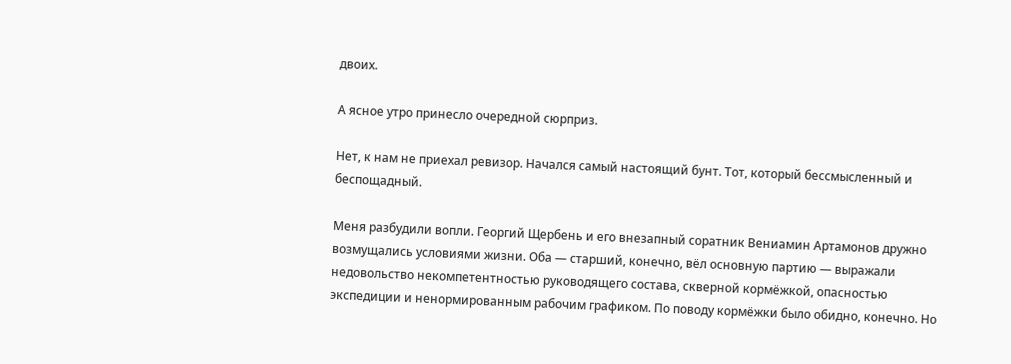двоих.

А ясное утро принесло очередной сюрприз.

Нет, к нам не приехал ревизор. Начался самый настоящий бунт. Тот, который бессмысленный и беспощадный.

Меня разбудили вопли. Георгий Щербень и его внезапный соратник Вениамин Артамонов дружно возмущались условиями жизни. Оба — старший, конечно, вёл основную партию — выражали недовольство некомпетентностью руководящего состава, скверной кормёжкой, опасностью экспедиции и ненормированным рабочим графиком. По поводу кормёжки было обидно, конечно. Но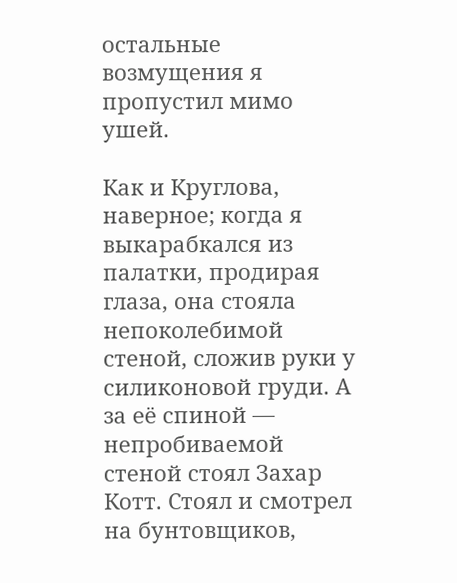остальные возмущения я пропустил мимо ушей.

Как и Круглова, наверное; когда я выкарабкался из палатки, продирая глаза, она стояла непоколебимой стеной, сложив руки у силиконовой груди. А за её спиной — непробиваемой стеной стоял Захар Котт. Стоял и смотрел на бунтовщиков,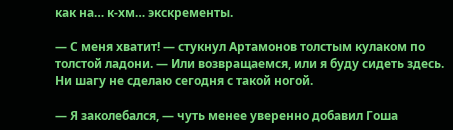как на… к-хм… экскременты.

— С меня хватит! — стукнул Артамонов толстым кулаком по толстой ладони. — Или возвращаемся, или я буду сидеть здесь. Ни шагу не сделаю сегодня с такой ногой.

— Я заколебался, — чуть менее уверенно добавил Гоша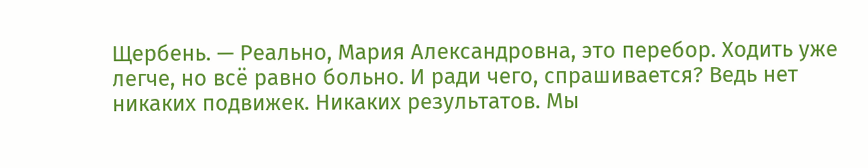Щербень. — Реально, Мария Александровна, это перебор. Ходить уже легче, но всё равно больно. И ради чего, спрашивается? Ведь нет никаких подвижек. Никаких результатов. Мы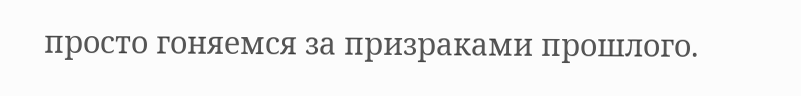просто гоняемся за призраками прошлого.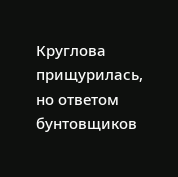Круглова прищурилась, но ответом бунтовщиков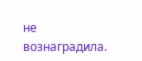не вознаградила.